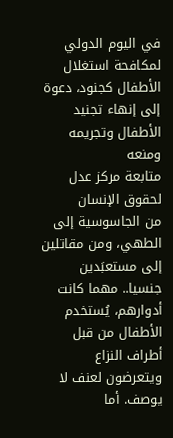في اليوم الدولي لمكافحة استغلال الأطفال كجنود، دعوة إلى إنهاء تجنيد الأطفال وتجريمه ومنعه
متابعة مركز عدل لحقوق الإنسان
من الجاسوسية إلى الطهي، ومن مقاتلين إلى مستعبَدين جنسيا.. مهما كانت أدوارهم، يُستخدم الأطفال من قبل أطراف النزاع ويتعرضون لعنف لا يوصف. أما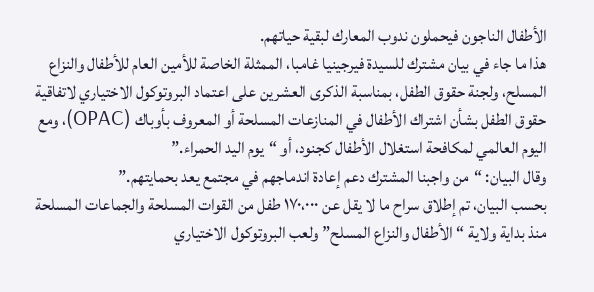الأطفال الناجون فيحملون ندوب المعارك لبقية حياتهم.
هذا ما جاء في بيان مشترك للسيدة فيرجينيا غامبا، الممثلة الخاصة للأمين العام للأطفال والنزاع المسلح، ولجنة حقوق الطفل، بمناسبة الذكرى العشرين على اعتماد البروتوكول الاختياري لاتفاقية حقوق الطفل بشأن اشتراك الأطفال في المنازعات المسلحة أو المعروف بأوباك (OPAC)، ومع اليوم العالمي لمكافحة استغلال الأطفال كجنود، أو “يوم اليد الحمراء.”
وقال البيان: “من واجبنا المشترك دعم إعادة اندماجهم في مجتمع يعد بحمايتهم.”
بحسب البيان، تم إطلاق سراح ما لا يقل عن ١٧٠،٠٠٠ طفل من القوات المسلحة والجماعات المسلحة منذ بداية ولاية “الأطفال والنزاع المسلح” ولعب البروتوكول الاختياري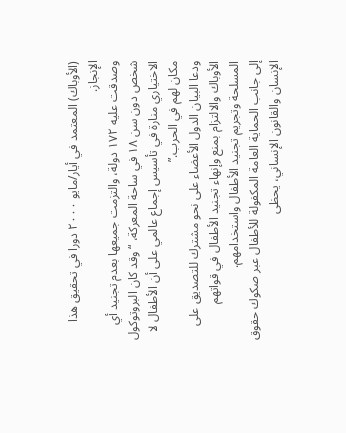(الأوباك) المعتمد في أيار/مايو ٢٠٠٠ دورا في تحقيق هذا الإنجاز.
وصدقت عليه ١٧٢ دولة، والتزمت جميعها بعدم تجنيد أي شخص دون سن ١٨ في ساحة المعركة، “وقد كان البروتوكول الاختياري منارة في تأسيس إجماع عالمي على أن الأطفال لا مكان لهم في الحرب.”
ودعا البيان الدول الأعضاء على نحو مشترك للتصديق على الأوباك والالتزام بمنع وإنهاء تجنيد الأطفال في قواتهم المسلحة وتجريم تجنيد الأطفال واستخدامهم.
إلى جانب الحماية العامة المكفولة للأطفال عبر صكوك حقوق الإنسان والقانون الإنساني، يحظى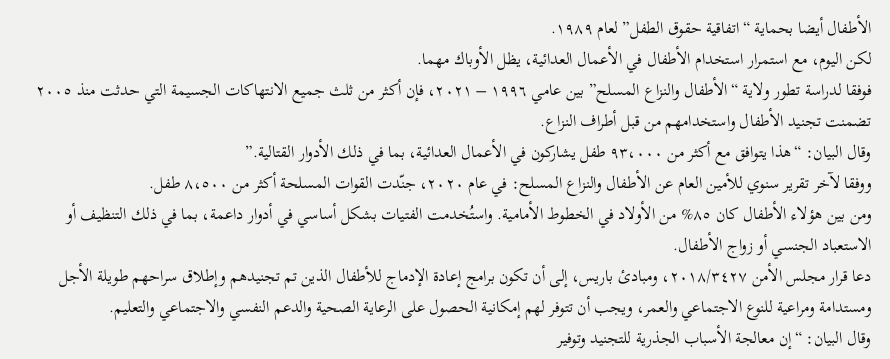الأطفال أيضا بحماية “اتفاقية حقوق الطفل” لعام ١٩٨٩.
لكن اليوم، مع استمرار استخدام الأطفال في الأعمال العدائية، يظل الأوباك مهما.
فوفقا لدراسة تطور ولاية “الأطفال والنزاع المسلح” بين عامي ١٩٩٦ – ٢٠٢١، فإن أكثر من ثلث جميع الانتهاكات الجسيمة التي حدثت منذ ٢٠٠٥ تضمنت تجنيد الأطفال واستخدامهم من قبل أطراف النزاع.
وقال البيان: “هذا يتوافق مع أكثر من ٩٣،٠٠٠ طفل يشاركون في الأعمال العدائية، بما في ذلك الأدوار القتالية.”
ووفقا لآخر تقرير سنوي للأمين العام عن الأطفال والنزاع المسلح: في عام ٢٠٢٠، جنّدت القوات المسلحة أكثر من ٨،٥٠٠ طفل.
ومن بين هؤلاء الأطفال كان ٨٥% من الأولاد في الخطوط الأمامية. واستُخدمت الفتيات بشكل أساسي في أدوار داعمة، بما في ذلك التنظيف أو الاستعباد الجنسي أو زواج الأطفال.
دعا قرار مجلس الأمن ٢٠١٨/٣٤٢٧، ومبادئ باريس، إلى أن تكون برامج إعادة الإدماج للأطفال الذين تم تجنيدهم وإطلاق سراحهم طويلة الأجل ومستدامة ومراعية للنوع الاجتماعي والعمر، ويجب أن تتوفر لهم إمكانية الحصول على الرعاية الصحية والدعم النفسي والاجتماعي والتعليم.
وقال البيان: “إن معالجة الأسباب الجذرية للتجنيد وتوفير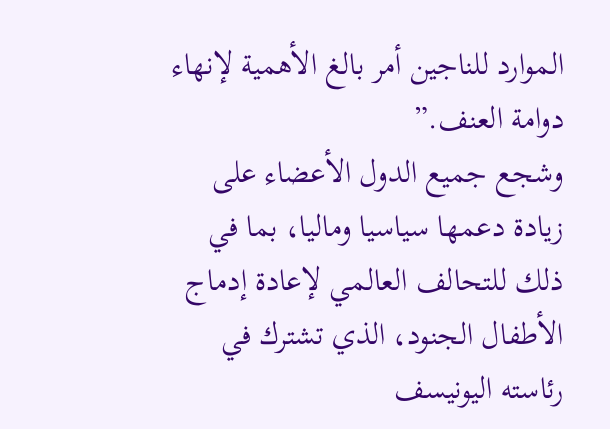الموارد للناجين أمر بالغ الأهمية لإنهاء دوامة العنف.”
وشجع جميع الدول الأعضاء على زيادة دعمها سياسيا وماليا، بما في ذلك للتحالف العالمي لإعادة إدماج الأطفال الجنود، الذي تشترك في رئاسته اليونيسف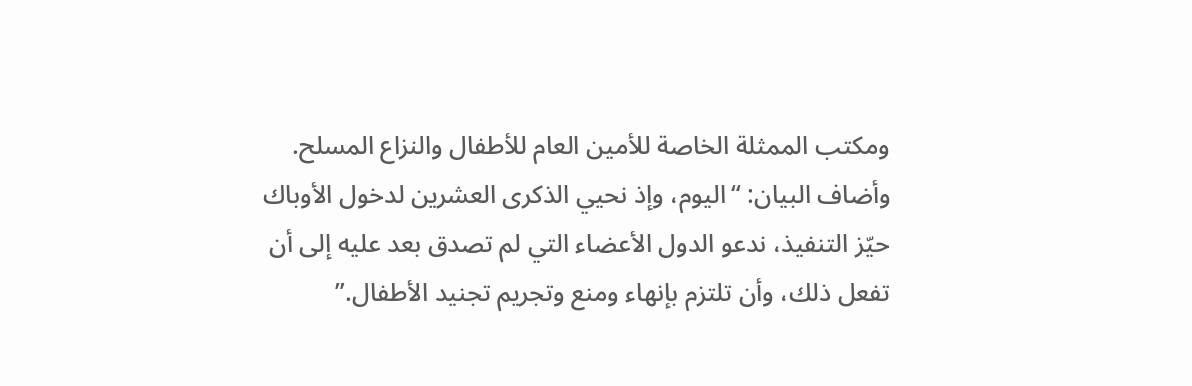ومكتب الممثلة الخاصة للأمين العام للأطفال والنزاع المسلح.
وأضاف البيان: “اليوم، وإذ نحيي الذكرى العشرين لدخول الأوباك حيّز التنفيذ، ندعو الدول الأعضاء التي لم تصدق بعد عليه إلى أن تفعل ذلك، وأن تلتزم بإنهاء ومنع وتجريم تجنيد الأطفال.”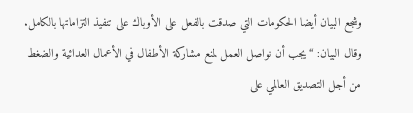وشجع البيان أيضا الحكومات التي صدقت بالفعل على الأوباك على تنفيذ التزاماتها بالكامل.
وقال البيان: “يجب أن نواصل العمل لمنع مشاركة الأطفال في الأعمال العدائية والضغط من أجل التصديق العالمي على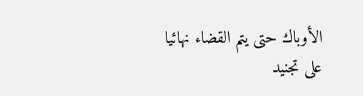الأوباك حتى يتم القضاء نهائيا على تجنيد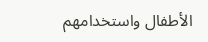الأطفال واستخدامهم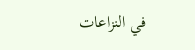في النزاعات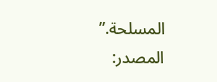المسلحة.”
المصدر: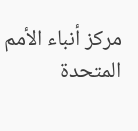مركز أنباء الأمم المتحدة